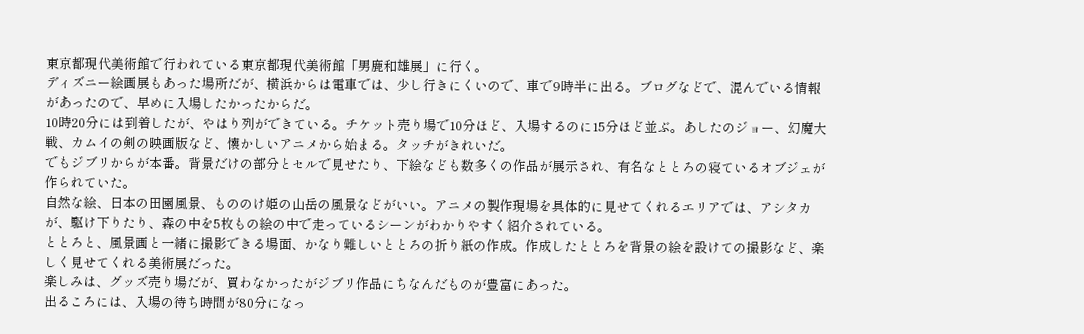東京都現代美術館で行われている東京都現代美術館「男鹿和雄展」に行く。
ディズニー絵画展もあった場所だが、横浜からは電車では、少し行きにくいので、車で9時半に出る。ブログなどで、混んでいる情報があったので、早めに入場したかったからだ。
10時20分には到着したが、やはり列ができている。チケット売り場で10分ほど、入場するのに15分ほど並ぶ。あしたのジョー、幻魔大戦、カムイの剣の映画版など、懐かしいアニメから始まる。タッチがきれいだ。
でもジブリからが本番。背景だけの部分とセルで見せたり、下絵なども数多くの作品が展示され、有名なととろの寝ているオブジェが作られていた。
自然な絵、日本の田園風景、もののけ姫の山岳の風景などがいい。アニメの製作現場を具体的に見せてくれるエリアでは、アシタカが、駆け下りたり、森の中を5枚もの絵の中で走っているシーンがわかりやすく紹介されている。
ととろと、風景画と一緒に撮影できる場面、かなり難しいととろの折り紙の作成。作成したととろを背景の絵を設けての撮影など、楽しく見せてくれる美術展だった。
楽しみは、グッズ売り場だが、買わなかったがジブリ作品にちなんだものが豊富にあった。
出るころには、入場の待ち時間が80分になっ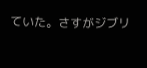ていた。さすがジブリ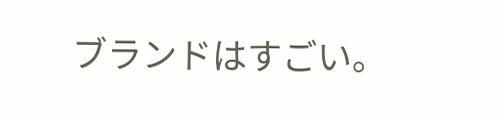ブランドはすごい。